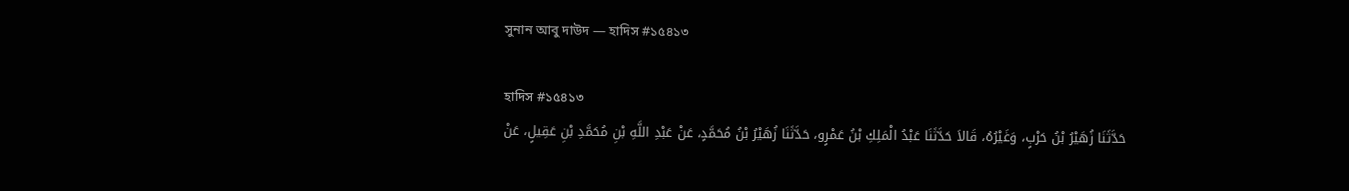সুনান আবু দাউদ — হাদিস #১৫৪১৩

হাদিস #১৫৪১৩
حَدَّثَنَا زُهَيْرُ بْنُ حَرْبٍ، وَغَيْرُهُ، قَالاَ حَدَّثَنَا عَبْدُ الْمَلِكِ بْنُ عَمْرٍو، حَدَّثَنَا زُهَيْرُ بْنُ مُحَمَّدٍ، عَنْ عَبْدِ اللَّهِ بْنِ مُحَمَّدِ بْنِ عَقِيلٍ، عَنْ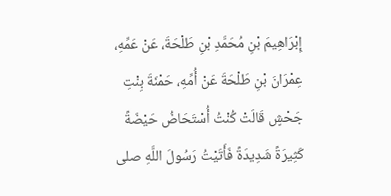إِبْرَاهِيمَ بْنِ مُحَمَّدِ بْنِ طَلْحَةَ، عَنْ عَمِّهِ، عِمْرَانَ بْنِ طَلْحَةَ عَنْ أُمِّهِ، حَمْنَةَ بِنْتِ جَحْشٍ قَالَتْ كُنْتُ أُسْتَحَاضُ حَيْضَةً كَثِيرَةً شَدِيدَةً فَأَتَيْتُ رَسُولَ اللَّهِ صلى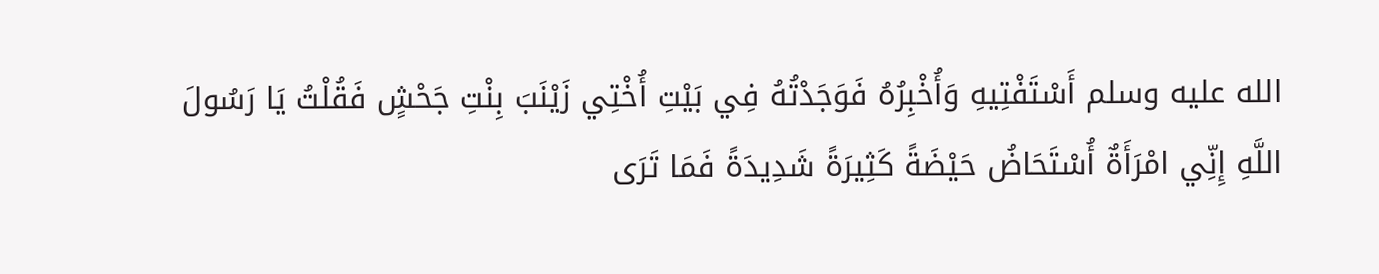الله عليه وسلم أَسْتَفْتِيهِ وَأُخْبِرُهُ فَوَجَدْتُهُ فِي بَيْتِ أُخْتِي زَيْنَبَ بِنْتِ جَحْشٍ فَقُلْتُ يَا رَسُولَ اللَّهِ إِنِّي امْرَأَةٌ أُسْتَحَاضُ حَيْضَةً كَثِيرَةً شَدِيدَةً فَمَا تَرَى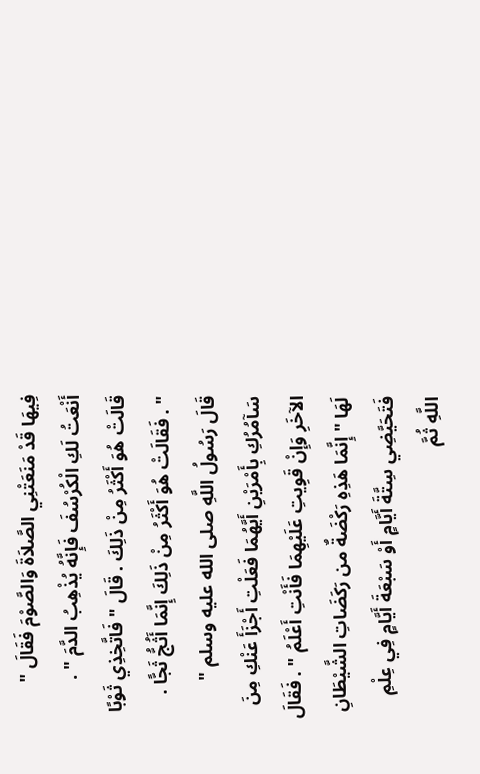فِيهَا قَدْ مَنَعَتْنِي الصَّلاَةَ وَالصَّوْمَ فَقَالَ " أَنْعَتُ لَكِ الْكُرْسُفَ فَإِنَّهُ يُذْهِبُ الدَّمَ " . قَالَتْ هُوَ أَكْثَرُ مِنْ ذَلِكَ . قَالَ " فَاتَّخِذِي ثَوْبًا " . فَقَالَتْ هُوَ أَكْثَرُ مِنْ ذَلِكَ إِنَّمَا أَثُجُّ ثَجًّا . قَالَ رَسُولُ اللَّهِ صلى الله عليه وسلم " سَآمُرُكِ بِأَمْرَيْنِ أَيَّهُمَا فَعَلْتِ أَجْزَأَ عَنْكِ مِنَ الآخَرِ وَإِنْ قَوِيتِ عَلَيْهِمَا فَأَنْتِ أَعْلَمُ " . فَقَالَ لَهَا " إِنَّمَا هَذِهِ رَكْضَةٌ من رَكَضَاتِ الشَّيْطَانِ فَتَحَيَّضِي سِتَّةَ أَيَّامٍ أَوْ سَبْعَةَ أَيَّامٍ فِي عِلْمِ اللَّهِ ثُمَّ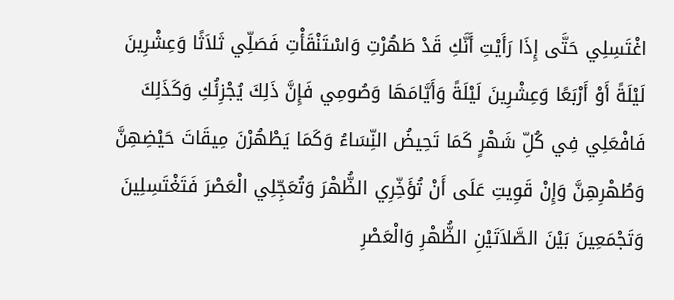اغْتَسِلِي حَتَّى إِذَا رَأَيْتِ أَنَّكِ قَدْ طَهُرْتِ وَاسْتَنْقَأْتِ فَصَلِّي ثَلاَثًا وَعِشْرِينَ لَيْلَةً أَوْ أَرْبَعًا وَعِشْرِينَ لَيْلَةً وَأَيَّامَهَا وَصُومِي فَإِنَّ ذَلِكَ يُجْزِئُكِ وَكَذَلِكَ فَافْعَلِي فِي كُلِّ شَهْرٍ كَمَا تَحِيضُ النِّسَاءُ وَكَمَا يَطْهُرْنَ مِيقَاتَ حَيْضِهِنَّ وَطُهْرِهِنَّ وَإِنْ قَوِيتِ عَلَى أَنْ تُؤَخِّرِي الظُّهْرَ وَتُعَجِّلِي الْعَصْرَ فَتَغْتَسِلِينَ وَتَجْمَعِينَ بَيْنَ الصَّلاَتَيْنِ الظُّهْرِ وَالْعَصْرِ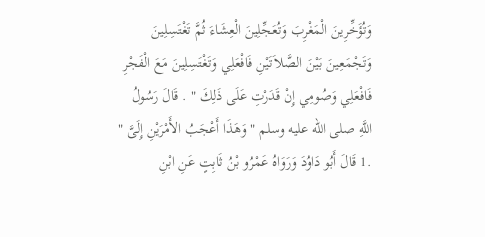وَتُؤَخِّرِينَ الْمَغْرِبَ وَتُعَجِّلِينَ الْعِشَاءَ ثُمَّ تَغْتَسِلِينَ وَتَجْمَعِينَ بَيْنَ الصَّلاَتَيْنِ فَافْعَلِي وَتَغْتَسِلِينَ مَعَ الْفَجْرِ فَافْعَلِي وَصُومِي إِنْ قَدَرْتِ عَلَى ذَلِكَ " . قَالَ رَسُولُ اللَّهِ صلى الله عليه وسلم " وَهَذَا أَعْجَبُ الأَمْرَيْنِ إِلَىَّ " .1 قَالَ أَبُو دَاوُدَ وَرَوَاهُ عَمْرُو بْنُ ثَابِتٍ عَنِ ابْنِ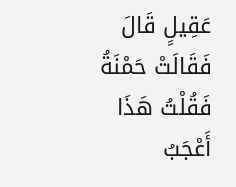عَقِيلٍ قَالَ فَقَالَتْ حَمْنَةُ فَقُلْتُ هَذَا أَعْجَبُ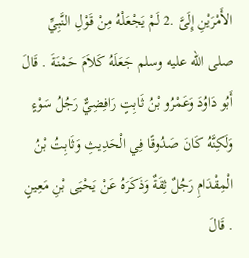الأَمْرَيْنِ إِلَىَّ .2 لَمْ يَجْعَلْهُ مِنْ قَوْلِ النَّبِيِّ صلى الله عليه وسلم جَعَلَهُ كَلاَمَ حَمْنَةَ . قَالَ أَبُو دَاوُدَ وَعَمْرُو بْنُ ثَابِتٍ رَافِضِيٌّ رَجُلُ سَوْءٍ وَلَكِنَّهُ كَانَ صَدُوقًا فِي الْحَدِيثِ وَثَابِتُ بْنُ الْمِقْدَامِ رَجُلٌ ثِقَةٌ وَذَكَرَهُ عَنْ يَحْيَى بْنِ مَعِينٍ . قَالَ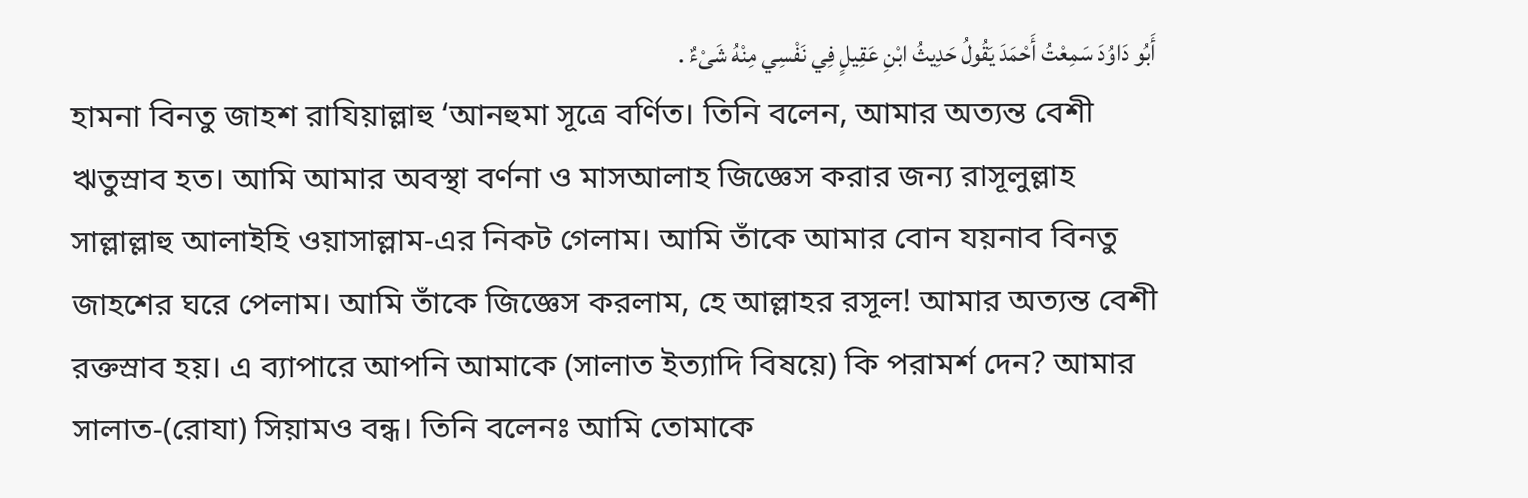أَبُو دَاوُدَ سَمِعْتُ أَحْمَدَ يَقُولُ حَدِيثُ ابْنِ عَقِيلٍ فِي نَفْسِي مِنْهُ شَىْءٌ .
হামনা বিনতু জাহশ রাযিয়াল্লাহু ‘আনহুমা সূত্রে বর্ণিত। তিনি বলেন, আমার অত্যন্ত বেশী ঋতুস্রাব হত। আমি আমার অবস্থা বর্ণনা ও মাসআলাহ জিজ্ঞেস করার জন্য রাসূলুল্লাহ সাল্লাল্লাহু আলাইহি ওয়াসাল্লাম-এর নিকট গেলাম। আমি তাঁকে আমার বোন যয়নাব বিনতু জাহশের ঘরে পেলাম। আমি তাঁকে জিজ্ঞেস করলাম, হে আল্লাহর রসূল! আমার অত্যন্ত বেশী রক্তস্রাব হয়। এ ব্যাপারে আপনি আমাকে (সালাত ইত্যাদি বিষয়ে) কি পরামর্শ দেন? আমার সালাত-(রোযা) সিয়ামও বন্ধ। তিনি বলেনঃ আমি তোমাকে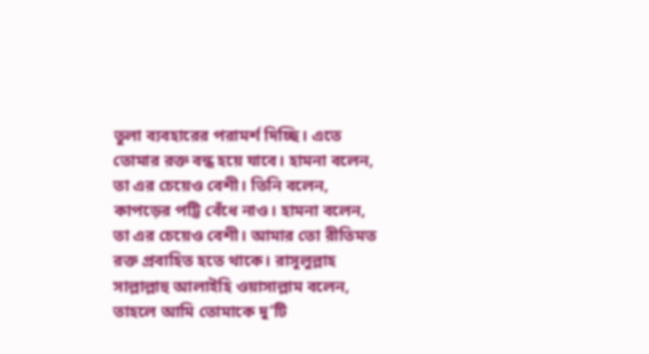তুলা ব্যবহারের পরামর্শ দিচ্ছি। এতে তোমার রক্ত বন্ধ হয়ে যাবে। হামনা বলেন, তা এর চেয়েও বেশী। তিনি বলেন, কাপড়ের পট্টি বেঁধে নাও। হামনা বলেন, তা এর চেয়েও বেশী। আমার তো রীতিমত রক্ত প্রবাহিত হতে থাকে। রাসূলুল্লাহ সাল্লাল্লাহু আলাইহি ওয়াসাল্লাম বলেন, তাহলে আমি তোমাকে দু’টি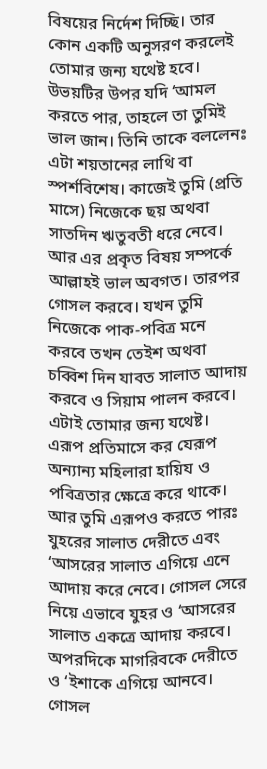বিষয়ের নির্দেশ দিচ্ছি। তার কোন একটি অনুসরণ করলেই তোমার জন্য যথেষ্ট হবে। উভয়টির উপর যদি ‘আমল করতে পার, তাহলে তা তুমিই ভাল জান। তিনি তাকে বললেনঃ এটা শয়তানের লাথি বা স্পর্শবিশেষ। কাজেই তুমি (প্রতি মাসে) নিজেকে ছয় অথবা সাতদিন ঋতুবতী ধরে নেবে। আর এর প্রকৃত বিষয় সম্পর্কে আল্লাহই ভাল অবগত। তারপর গোসল করবে। যখন তুমি নিজেকে পাক-পবিত্র মনে করবে তখন তেইশ অথবা চব্বিশ দিন যাবত সালাত আদায় করবে ও সিয়াম পালন করবে। এটাই তোমার জন্য যথেষ্ট। এরূপ প্রতিমাসে কর যেরূপ অন্যান্য মহিলারা হায়িয ও পবিত্রতার ক্ষেত্রে করে থাকে। আর তুমি এরূপও করতে পারঃ যুহরের সালাত দেরীতে এবং ‘আসরের সালাত এগিয়ে এনে আদায় করে নেবে। গোসল সেরে নিয়ে এভাবে যুহর ও ‘আসরের সালাত একত্রে আদায় করবে। অপরদিকে মাগরিবকে দেরীতে ও ‘ইশাকে এগিয়ে আনবে। গোসল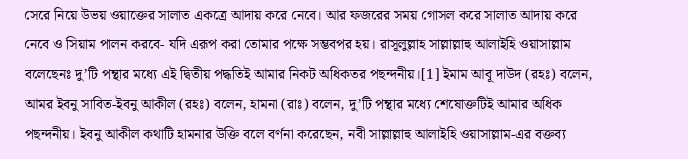সেরে নিয়ে উভয় ওয়াক্তের সালাত একত্রে আদায় করে নেবে। আর ফজরের সময় গোসল করে সালাত আদায় করে নেবে ও সিয়াম পালন করবে- যদি এরূপ করা তোমার পক্ষে সম্ভবপর হয়। রাসূলুল্লাহ সাল্লাল্লাহু আলাইহি ওয়াসাল্লাম বলেছেনঃ দু’টি পন্থার মধ্যে এই দ্বিতীয় পদ্ধতিই আমার নিকট অধিকতর পছন্দনীয়।[1] ইমাম আবূ দাউদ (রহঃ) বলেন, আমর ইবনু সাবিত-ইবনু আকীল (রহঃ) বলেন, হামনা (রাঃ) বলেন, দু’টি পন্থার মধ্যে শেষোক্তটিই আমার অধিক পছন্দনীয়। ইবনু আকীল কথাটি হামনার উক্তি বলে বর্ণনা করেছেন, নবী সাল্লাল্লাহু আলাইহি ওয়াসাল্লাম-এর বক্তব্য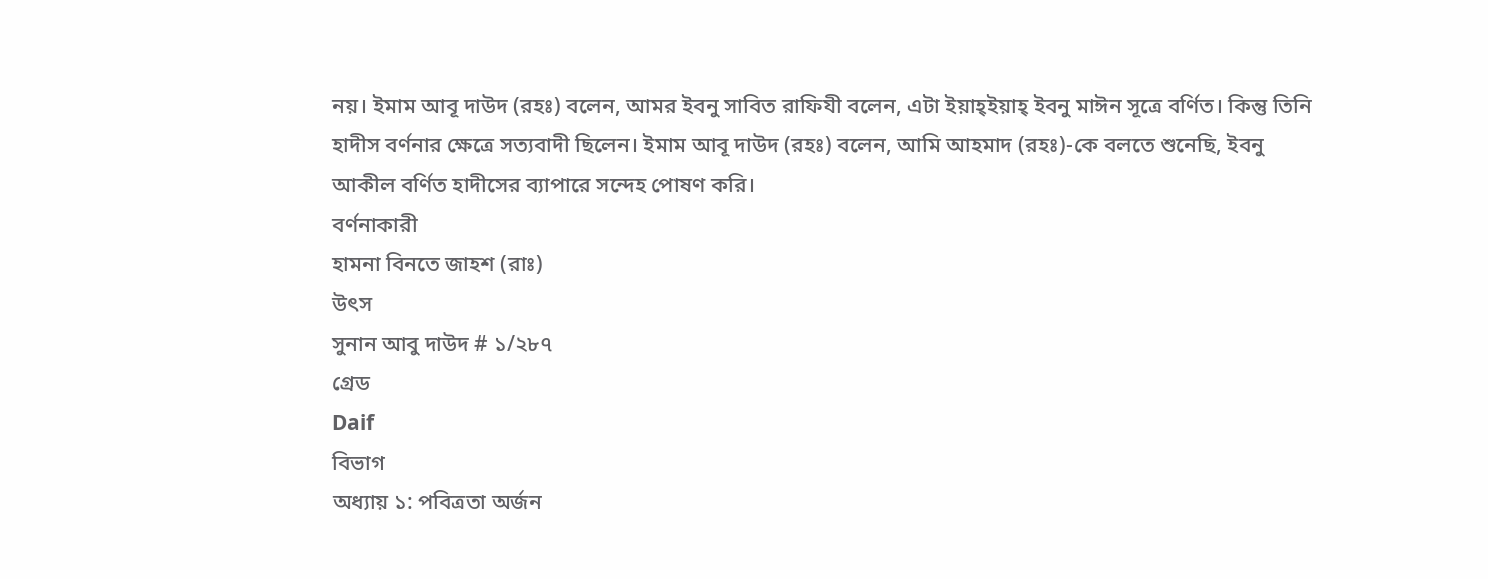নয়। ইমাম আবূ দাউদ (রহঃ) বলেন, আমর ইবনু সাবিত রাফিযী বলেন, এটা ইয়াহ্ইয়াহ্ ইবনু মাঈন সূত্রে বর্ণিত। কিন্তু তিনি হাদীস বর্ণনার ক্ষেত্রে সত্যবাদী ছিলেন। ইমাম আবূ দাউদ (রহঃ) বলেন, আমি আহমাদ (রহঃ)-কে বলতে শুনেছি, ইবনু আকীল বর্ণিত হাদীসের ব্যাপারে সন্দেহ পোষণ করি।
বর্ণনাকারী
হামনা বিনতে জাহশ (রাঃ)
উৎস
সুনান আবু দাউদ # ১/২৮৭
গ্রেড
Daif
বিভাগ
অধ্যায় ১: পবিত্রতা অর্জন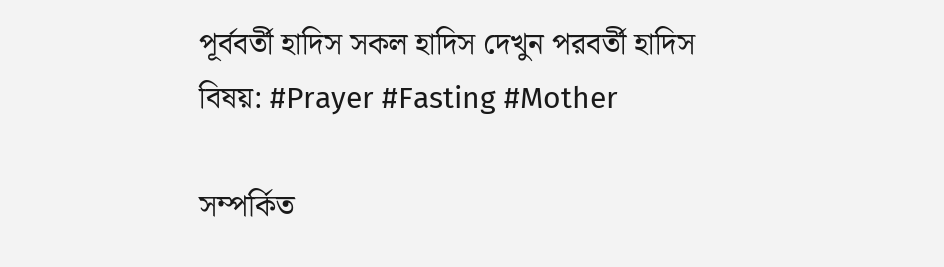পূর্ববর্তী হাদিস সকল হাদিস দেখুন পরবর্তী হাদিস
বিষয়: #Prayer #Fasting #Mother

সম্পর্কিত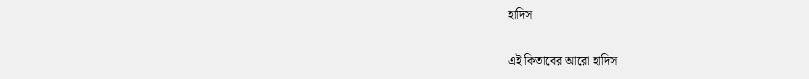হাদিস

এই কিতাবের আরো হাদিস